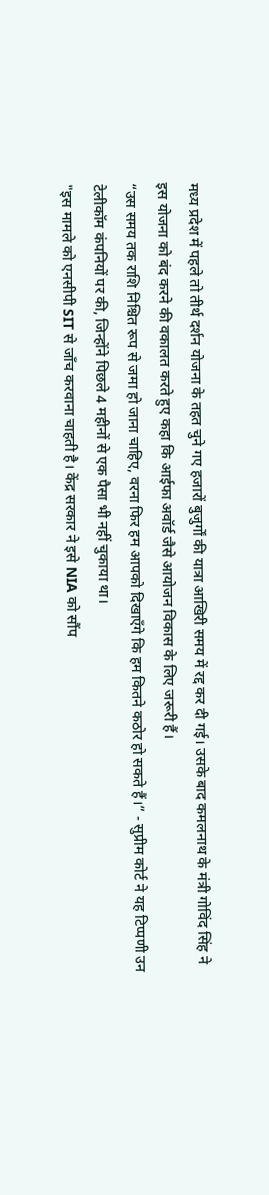मध्य प्रदेश में पहले तो तीर्थ दर्शन योजना के तहत चुने गए हजारों बुजुर्गों की यात्रा आखिरी समय में रद्द कर दी गई। उसके बाद कमलनाथ के मंत्री गोविंद सिंह ने इस योजना को बंद करने की वकालत करते हुए कहा कि आईफा अवॉर्ड जैसे आयोजन विकास के लिए जरूरी हैं।
“उस समय तक राशि निश्चित रूप से जमा हो जाना चाहिए, वरना फिर हम आपको दिखाएँगे कि हम कितने कठोर हो सकते हैं।” - सुप्रीम कोर्ट ने यह टिप्पणी उन टेलीकॉम कंपनियों पर की, जिन्होंने पिछले 4 महीनों से एक पैसा भी नहीं चुकाया था।
"इस मामले को एनसीपी SIT से जाँच करवाना चाहती है। केंद्र सरकार ने इसे NIA को सौंप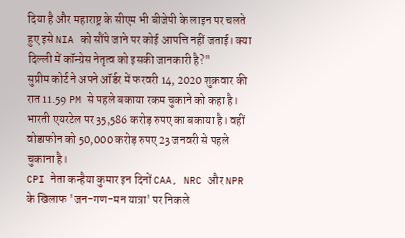दिया है और महाराष्ट्र के सीएम भी बीजेपी के लाइन पर चलते हुए इसे NIA को सौंपे जाने पर कोई आपत्ति नहीं जताई। क्या दिल्ली में कॉन्ग्रेस नेतृत्व को इसकी जानकारी है?"
सुप्रीम कोर्ट ने अपने ऑर्डर में फरवरी 14, 2020 शुक्रवार की रात 11.59 PM से पहले बकाया रकम चुकाने को कहा है। भारती एयरटेल पर 35,586 करोड़ रुपए का बकाया है। वहीं वोडाफोन को 50,000 करोड़ रुपए 23 जनवरी से पहले चुकाना है।
CPI नेता कन्हैया कुमार इन दिनों CAA, NRC और NPR के खिलाफ 'जन-गण-मन यात्रा' पर निकले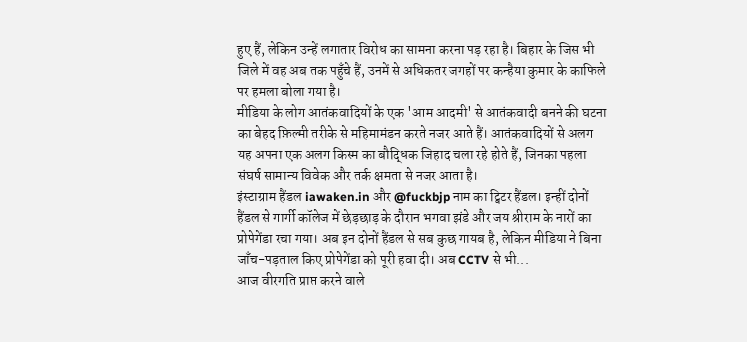हुए हैं, लेकिन उन्हें लगातार विरोध का सामना करना पड़ रहा है। बिहार के जिस भी जिले में वह अब तक पहुँचे हैं, उनमें से अधिकतर जगहों पर कन्हैया कुमार के काफिले पर हमला बोला गया है।
मीडिया के लोग आतंकवादियों के एक 'आम आदमी' से आतंकवादी बनने की घटना का बेहद फ़िल्मी तरीके से महिमामंडन करते नजर आते हैं। आतंकवादियों से अलग यह अपना एक अलग किस्म का बौद्धिक जिहाद चला रहे होते हैं, जिनका पहला संघर्ष सामान्य विवेक और तर्क क्षमता से नजर आता है।
इंस्टाग्राम हैंडल iawaken.in और @fuckbjp नाम का ट्विटर हैंडल। इन्हीं दोनों हैंडल से गार्गी कॉलेज में छेड़छाड़ के दौरान भगवा झंडे और जय श्रीराम के नारों का प्रोपेगेंडा रचा गया। अब इन दोनों हैंडल से सब कुछ गायब है, लेकिन मीडिया ने बिना जाँच-पड़ताल किए प्रोपेगेंडा को पूरी हवा दी। अब CCTV से भी...
आज वीरगति प्राप्त करने वाले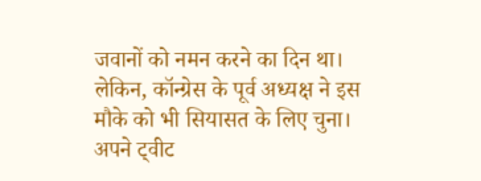जवानों को नमन करने का दिन था। लेकिन, कॉन्ग्रेस के पूर्व अध्यक्ष ने इस मौके को भी सियासत के लिए चुना। अपने ट्वीट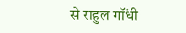से राहुल गॉंधी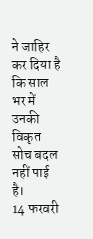ने जाहिर कर दिया है कि साल भर में उनकी विकृत सोच बदल नहीं पाई है।
14 फरवरी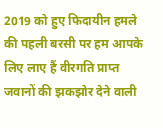2019 को हुए फिदायीन हमले की पहली बरसी पर हम आपके लिए लाए हैं वीरगति प्राप्त जवानों की झकझोर देने वाली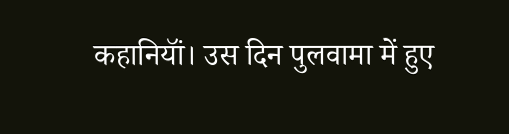कहानियॉं। उस दिन पुलवामा में हुए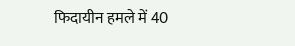फिदायीन हमले में 40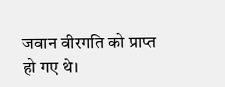जवान वीरगति को प्राप्त हो गए थे।